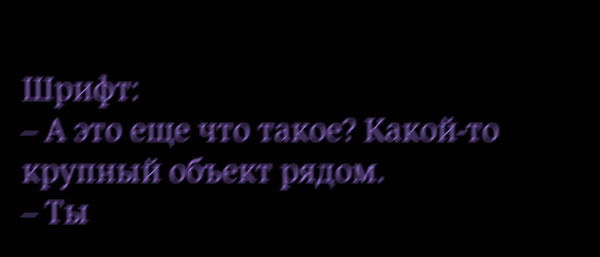Шрифт:
– А это еще что такое? Какой-то крупный объект рядом.
– Ты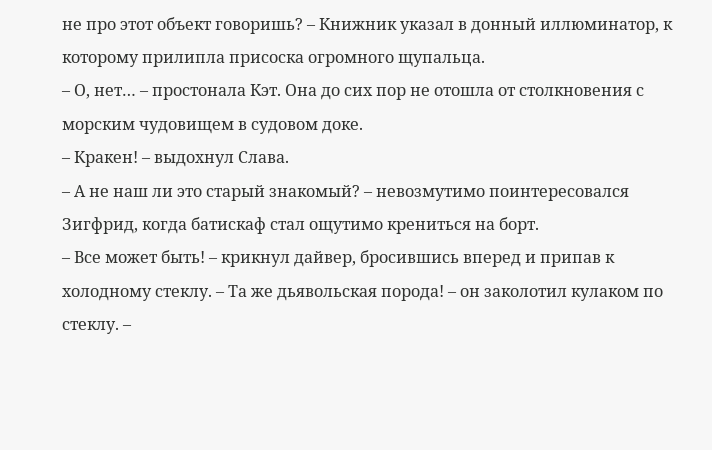не про этот объект говоришь? – Книжник указал в донный иллюминатор, к которому прилипла присоска огромного щупальца.
– О, нет… – простонала Кэт. Она до сих пор не отошла от столкновения с морским чудовищем в судовом доке.
– Кракен! – выдохнул Слава.
– А не наш ли это старый знакомый? – невозмутимо поинтересовался Зигфрид, когда батискаф стал ощутимо крениться на борт.
– Все может быть! – крикнул дайвер, бросившись вперед и припав к холодному стеклу. – Та же дьявольская порода! – он заколотил кулаком по стеклу. –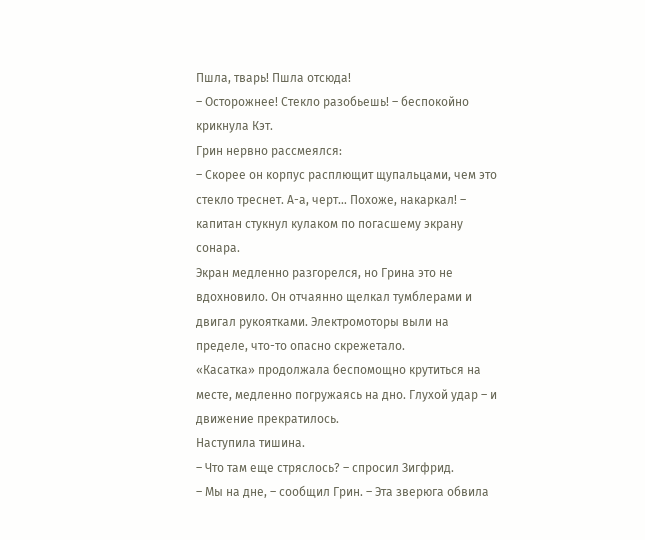Пшла, тварь! Пшла отсюда!
– Осторожнее! Стекло разобьешь! – беспокойно крикнула Кэт.
Грин нервно рассмеялся:
– Скорее он корпус расплющит щупальцами, чем это стекло треснет. А-а, черт… Похоже, накаркал! – капитан стукнул кулаком по погасшему экрану сонара.
Экран медленно разгорелся, но Грина это не вдохновило. Он отчаянно щелкал тумблерами и двигал рукоятками. Электромоторы выли на пределе, что-то опасно скрежетало.
«Касатка» продолжала беспомощно крутиться на месте, медленно погружаясь на дно. Глухой удар – и движение прекратилось.
Наступила тишина.
– Что там еще стряслось? – спросил Зигфрид.
– Мы на дне, – сообщил Грин. – Эта зверюга обвила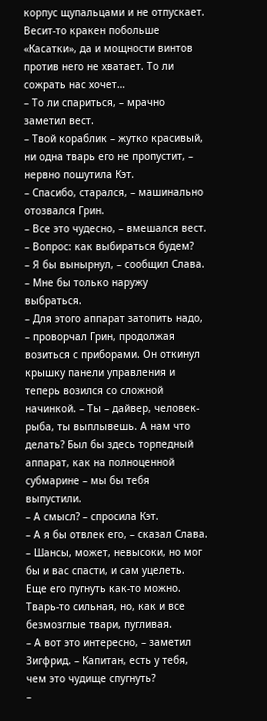корпус щупальцами и не отпускает. Весит-то кракен побольше «Касатки», да и мощности винтов против него не хватает. То ли сожрать нас хочет…
– То ли спариться, – мрачно заметил вест.
– Твой кораблик – жутко красивый, ни одна тварь его не пропустит, – нервно пошутила Кэт.
– Спасибо, старался, – машинально отозвался Грин.
– Все это чудесно, – вмешался вест. – Вопрос: как выбираться будем?
– Я бы вынырнул, – сообщил Слава. – Мне бы только наружу выбраться.
– Для этого аппарат затопить надо, – проворчал Грин, продолжая возиться с приборами. Он откинул крышку панели управления и теперь возился со сложной начинкой. – Ты – дайвер, человек-рыба, ты выплывешь. А нам что делать? Был бы здесь торпедный аппарат, как на полноценной субмарине – мы бы тебя выпустили.
– А смысл? – спросила Кэт.
– А я бы отвлек его, – сказал Слава. – Шансы, может, невысоки, но мог бы и вас спасти, и сам уцелеть. Еще его пугнуть как-то можно. Тварь-то сильная, но, как и все безмозглые твари, пугливая.
– А вот это интересно, – заметил Зигфрид. – Капитан, есть у тебя, чем это чудище спугнуть?
–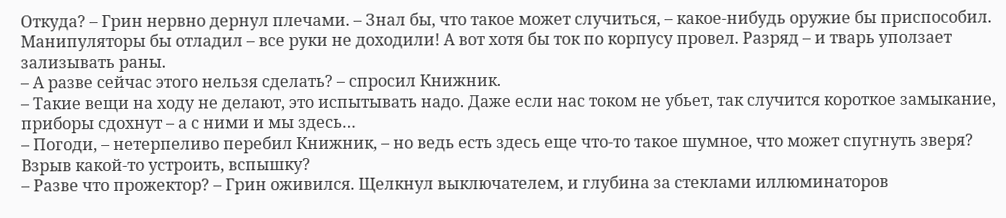Откуда? – Грин нервно дернул плечами. – Знал бы, что такое может случиться, – какое-нибудь оружие бы приспособил. Манипуляторы бы отладил – все руки не доходили! А вот хотя бы ток по корпусу провел. Разряд – и тварь уползает зализывать раны.
– А разве сейчас этого нельзя сделать? – спросил Книжник.
– Такие вещи на ходу не делают, это испытывать надо. Даже если нас током не убьет, так случится короткое замыкание, приборы сдохнут – а с ними и мы здесь…
– Погоди, – нетерпеливо перебил Книжник, – но ведь есть здесь еще что-то такое шумное, что может спугнуть зверя? Взрыв какой-то устроить, вспышку?
– Разве что прожектор? – Грин оживился. Щелкнул выключателем, и глубина за стеклами иллюминаторов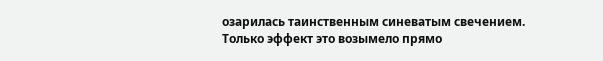озарилась таинственным синеватым свечением.
Только эффект это возымело прямо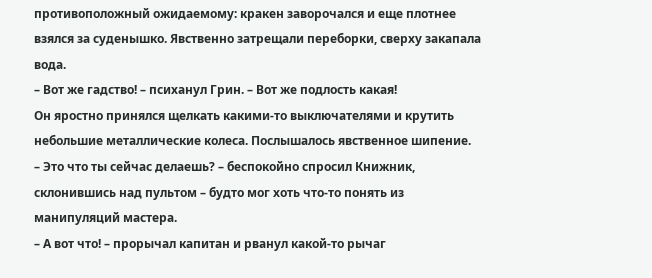противоположный ожидаемому: кракен заворочался и еще плотнее взялся за суденышко. Явственно затрещали переборки, сверху закапала вода.
– Вот же гадство! – психанул Грин. – Вот же подлость какая!
Он яростно принялся щелкать какими-то выключателями и крутить небольшие металлические колеса. Послышалось явственное шипение.
– Это что ты сейчас делаешь? – беспокойно спросил Книжник, склонившись над пультом – будто мог хоть что-то понять из манипуляций мастера.
– А вот что! – прорычал капитан и рванул какой-то рычаг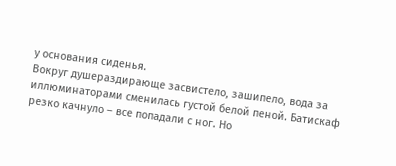у основания сиденья.
Вокруг душераздирающе засвистело, зашипело, вода за иллюминаторами сменилась густой белой пеной. Батискаф резко качнуло – все попадали с ног. Но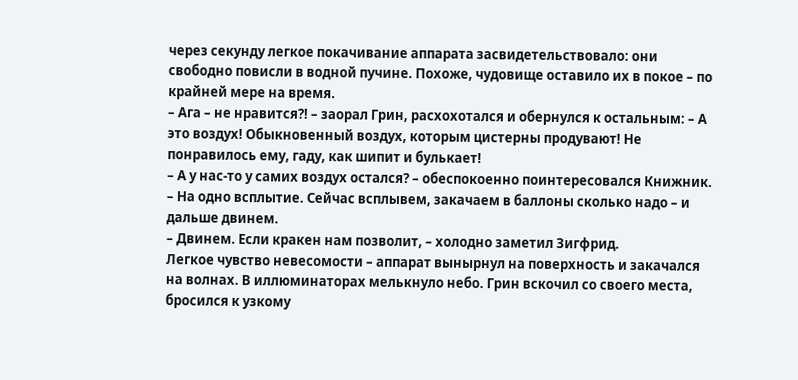через секунду легкое покачивание аппарата засвидетельствовало: они свободно повисли в водной пучине. Похоже, чудовище оставило их в покое – по крайней мере на время.
– Ага – не нравится?! – заорал Грин, расхохотался и обернулся к остальным: – А это воздух! Обыкновенный воздух, которым цистерны продувают! Не понравилось ему, гаду, как шипит и булькает!
– А у нас-то у самих воздух остался? – обеспокоенно поинтересовался Книжник.
– На одно всплытие. Сейчас всплывем, закачаем в баллоны сколько надо – и дальше двинем.
– Двинем. Если кракен нам позволит, – холодно заметил Зигфрид.
Легкое чувство невесомости – аппарат вынырнул на поверхность и закачался на волнах. В иллюминаторах мелькнуло небо. Грин вскочил со своего места, бросился к узкому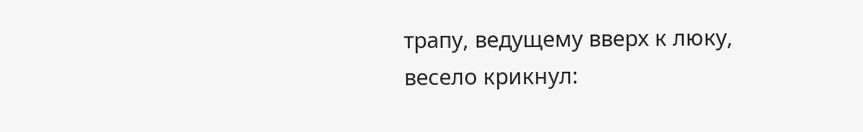трапу, ведущему вверх к люку, весело крикнул: